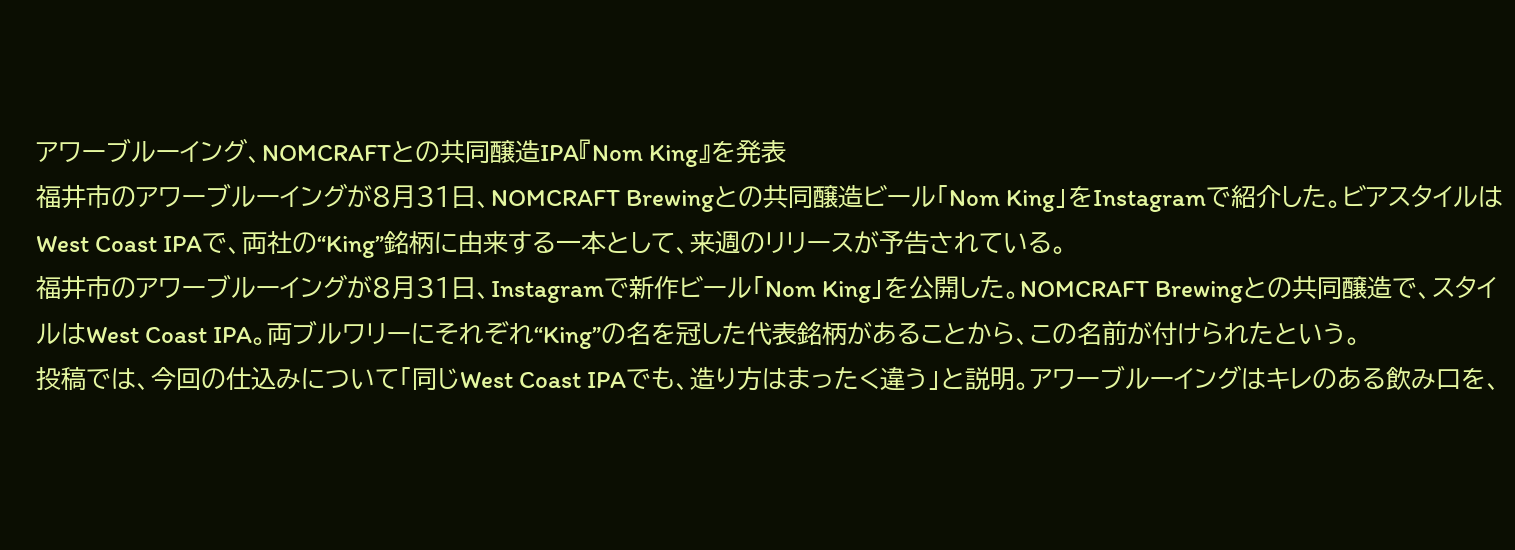アワーブルーイング、NOMCRAFTとの共同醸造IPA『Nom King』を発表
福井市のアワーブルーイングが8月31日、NOMCRAFT Brewingとの共同醸造ビール「Nom King」をInstagramで紹介した。ビアスタイルはWest Coast IPAで、両社の“King”銘柄に由来する一本として、来週のリリースが予告されている。
福井市のアワーブルーイングが8月31日、Instagramで新作ビール「Nom King」を公開した。NOMCRAFT Brewingとの共同醸造で、スタイルはWest Coast IPA。両ブルワリーにそれぞれ“King”の名を冠した代表銘柄があることから、この名前が付けられたという。
投稿では、今回の仕込みについて「同じWest Coast IPAでも、造り方はまったく違う」と説明。アワーブルーイングはキレのある飲み口を、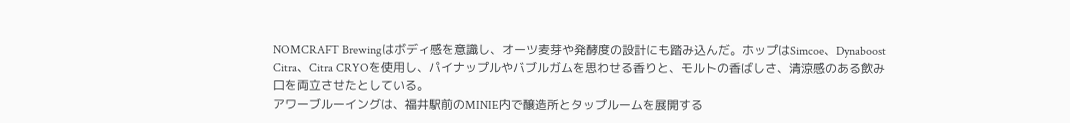NOMCRAFT Brewingはボディ感を意識し、オーツ麦芽や発酵度の設計にも踏み込んだ。ホップはSimcoe、Dynaboost Citra、Citra CRYOを使用し、パイナップルやバブルガムを思わせる香りと、モルトの香ばしさ、清涼感のある飲み口を両立させたとしている。
アワーブルーイングは、福井駅前のMINIE内で醸造所とタップルームを展開する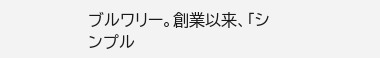ブルワリー。創業以来、「シンプル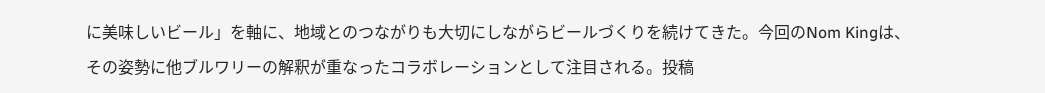に美味しいビール」を軸に、地域とのつながりも大切にしながらビールづくりを続けてきた。今回のNom Kingは、その姿勢に他ブルワリーの解釈が重なったコラボレーションとして注目される。投稿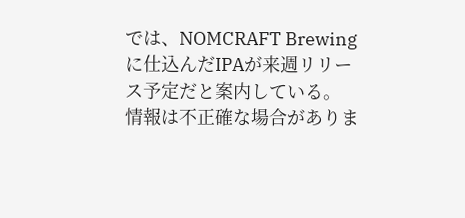では、NOMCRAFT Brewingに仕込んだIPAが来週リリース予定だと案内している。
情報は不正確な場合がありま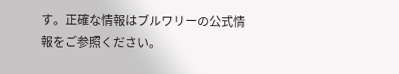す。正確な情報はブルワリーの公式情報をご参照ください。